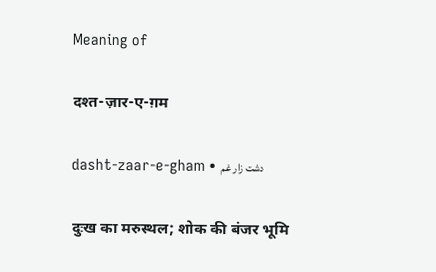Meaning of

दश्त-ज़ार-ए-ग़म

dasht-zaar-e-gham • دشت زار غم

दुःख का मरुस्थल; शोक की बंजर भूमि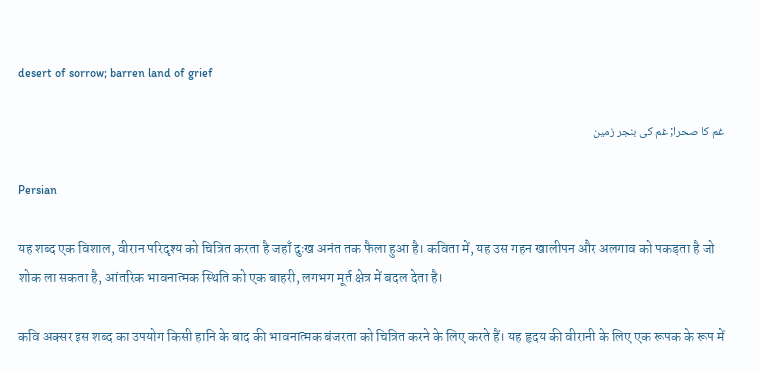desert of sorrow; barren land of grief

غم کا صحرا; غم کی بنجر زمین

Persian

यह शब्द एक विशाल, वीरान परिदृश्य को चित्रित करता है जहाँ दुःख अनंत तक फैला हुआ है। कविता में, यह उस गहन खालीपन और अलगाव को पकड़ता है जो शोक ला सकता है, आंतरिक भावनात्मक स्थिति को एक बाहरी, लगभग मूर्त क्षेत्र में बदल देता है।

कवि अक्सर इस शब्द का उपयोग किसी हानि के बाद की भावनात्मक बंजरता को चित्रित करने के लिए करते हैं। यह हृदय की वीरानी के लिए एक रूपक के रूप में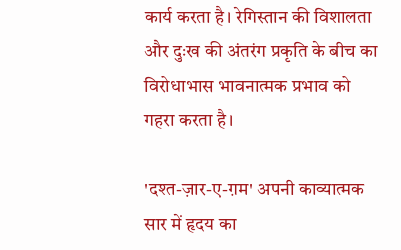कार्य करता है। रेगिस्तान की विशालता और दुःख की अंतरंग प्रकृति के बीच का विरोधाभास भावनात्मक प्रभाव को गहरा करता है।

'दश्त-ज़ार-ए-ग़म' अपनी काव्यात्मक सार में हृदय का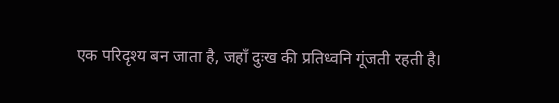एक परिदृश्य बन जाता है, जहाँ दुःख की प्रतिध्वनि गूंजती रहती है।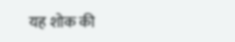यह शोक की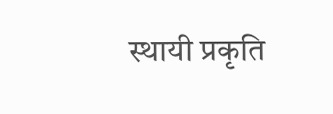स्थायी प्रकृति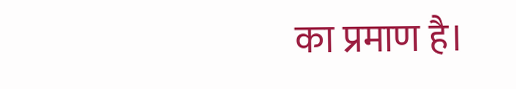का प्रमाण है।